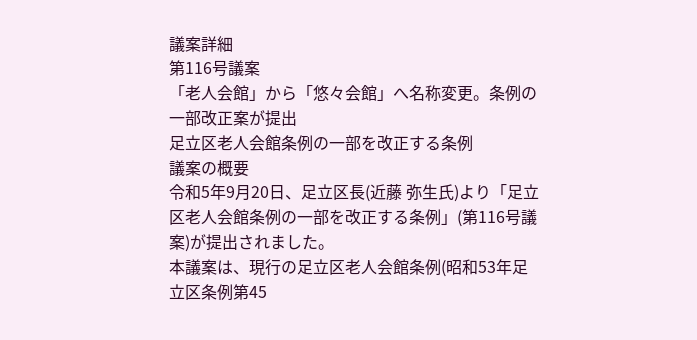議案詳細
第116号議案
「老人会館」から「悠々会館」へ名称変更。条例の一部改正案が提出
足立区老人会館条例の一部を改正する条例
議案の概要
令和5年9月20日、足立区長(近藤 弥生氏)より「足立区老人会館条例の一部を改正する条例」(第116号議案)が提出されました。
本議案は、現行の足立区老人会館条例(昭和53年足立区条例第45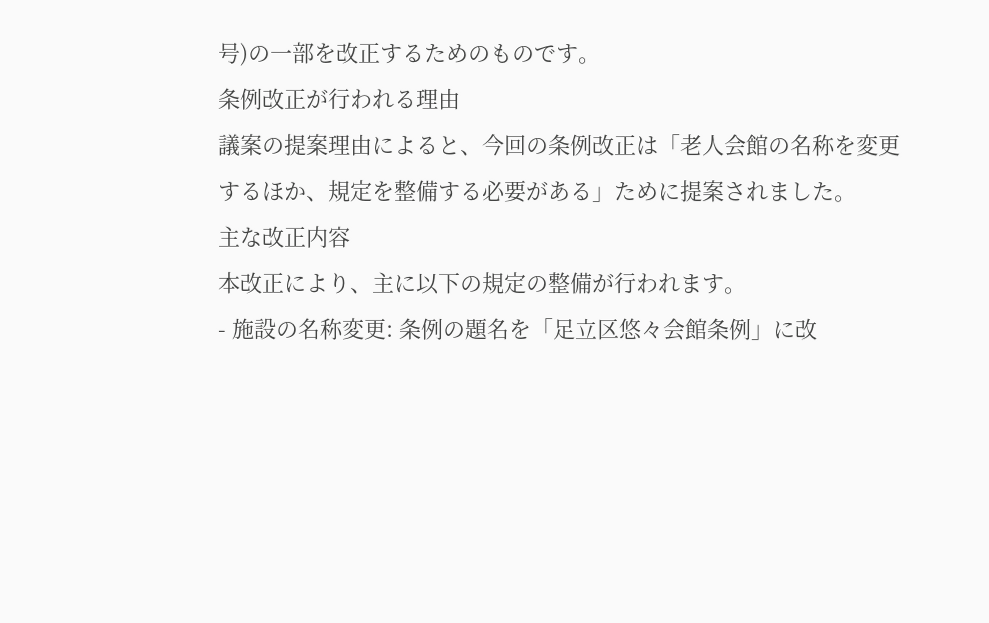号)の一部を改正するためのものです。
条例改正が行われる理由
議案の提案理由によると、今回の条例改正は「老人会館の名称を変更するほか、規定を整備する必要がある」ために提案されました。
主な改正内容
本改正により、主に以下の規定の整備が行われます。
- 施設の名称変更: 条例の題名を「足立区悠々会館条例」に改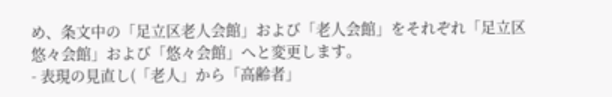め、条文中の「足立区老人会館」および「老人会館」をそれぞれ「足立区悠々会館」および「悠々会館」へと変更します。
- 表現の見直し(「老人」から「高齢者」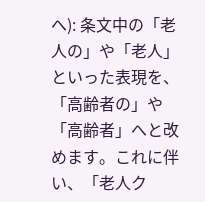へ): 条文中の「老人の」や「老人」といった表現を、「高齢者の」や「高齢者」へと改めます。これに伴い、「老人ク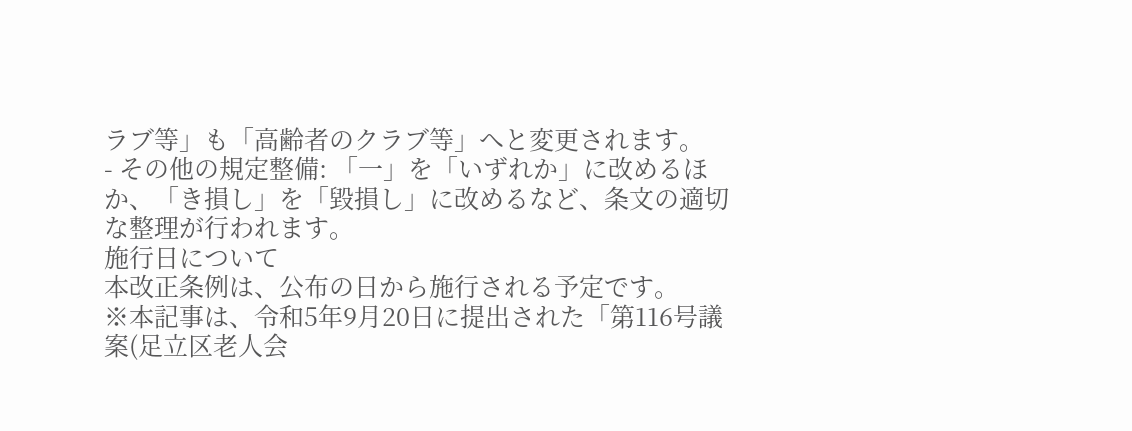ラブ等」も「高齢者のクラブ等」へと変更されます。
- その他の規定整備: 「一」を「いずれか」に改めるほか、「き損し」を「毀損し」に改めるなど、条文の適切な整理が行われます。
施行日について
本改正条例は、公布の日から施行される予定です。
※本記事は、令和5年9月20日に提出された「第116号議案(足立区老人会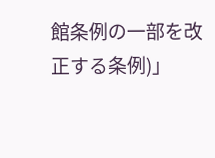館条例の一部を改正する条例)」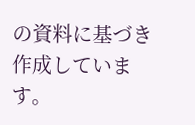の資料に基づき作成しています。